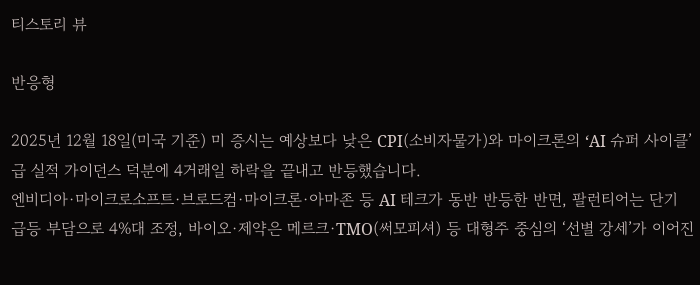티스토리 뷰

반응형

2025년 12월 18일(미국 기준) 미 증시는 예상보다 낮은 CPI(소비자물가)와 마이크론의 ‘AI 슈퍼 사이클’급 실적 가이던스 덕분에 4거래일 하락을 끝내고 반등했습니다.
엔비디아·마이크로소프트·브로드컴·마이크론·아마존 등 AI 테크가 동반 반등한 반면, 팔런티어는 단기 급등 부담으로 4%대 조정, 바이오·제약은 메르크·TMO(써모피셔) 등 대형주 중심의 ‘선별 강세’가 이어진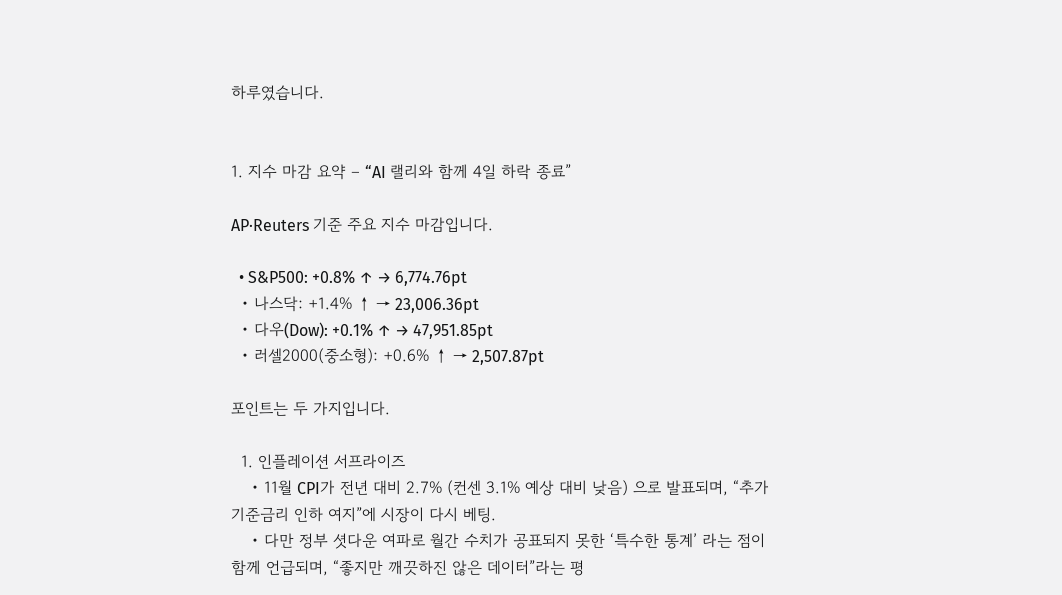하루였습니다.


1. 지수 마감 요약 – “AI 랠리와 함께 4일 하락 종료”

AP·Reuters 기준 주요 지수 마감입니다.

  • S&P500: +0.8% ↑ → 6,774.76pt
  • 나스닥: +1.4% ↑ → 23,006.36pt
  • 다우(Dow): +0.1% ↑ → 47,951.85pt
  • 러셀2000(중소형): +0.6% ↑ → 2,507.87pt

포인트는 두 가지입니다.

  1. 인플레이션 서프라이즈
    • 11월 CPI가 전년 대비 2.7% (컨센 3.1% 예상 대비 낮음) 으로 발표되며, “추가 기준금리 인하 여지”에 시장이 다시 베팅.
    • 다만 정부 셧다운 여파로 월간 수치가 공표되지 못한 ‘특수한 통계’ 라는 점이 함께 언급되며, “좋지만 깨끗하진 않은 데이터”라는 평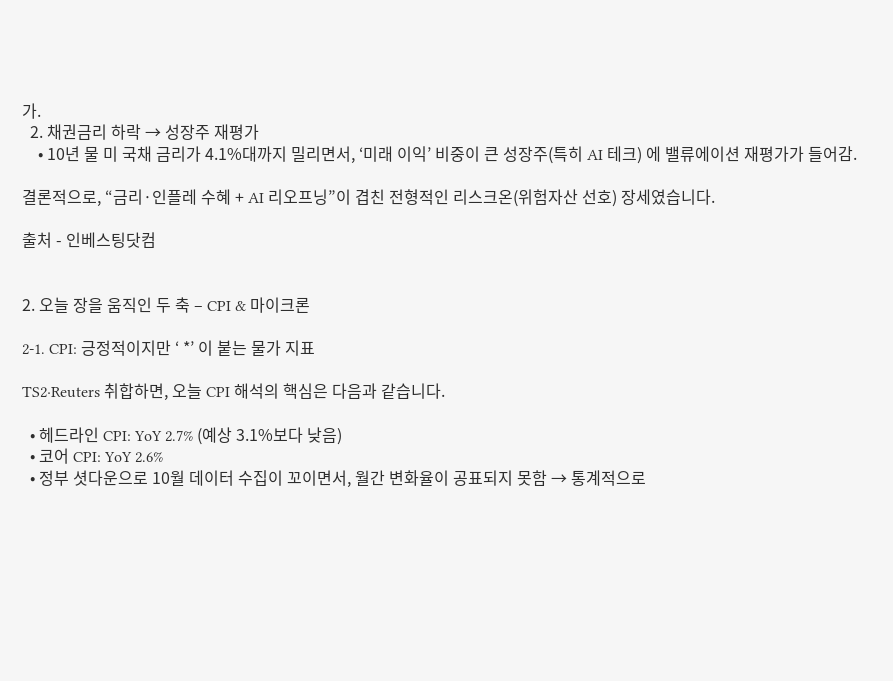가.
  2. 채권금리 하락 → 성장주 재평가
    • 10년 물 미 국채 금리가 4.1%대까지 밀리면서, ‘미래 이익’ 비중이 큰 성장주(특히 AI 테크) 에 밸류에이션 재평가가 들어감.

결론적으로, “금리·인플레 수혜 + AI 리오프닝”이 겹친 전형적인 리스크온(위험자산 선호) 장세였습니다.

출처 - 인베스팅닷컴


2. 오늘 장을 움직인 두 축 – CPI & 마이크론

2-1. CPI: 긍정적이지만 ‘ *’ 이 붙는 물가 지표

TS2·Reuters 취합하면, 오늘 CPI 해석의 핵심은 다음과 같습니다.

  • 헤드라인 CPI: YoY 2.7% (예상 3.1%보다 낮음)
  • 코어 CPI: YoY 2.6%
  • 정부 셧다운으로 10월 데이터 수집이 꼬이면서, 월간 변화율이 공표되지 못함 → 통계적으로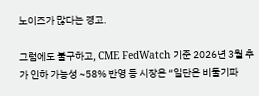노이즈가 많다는 경고.

그럼에도 불구하고, CME FedWatch 기준 2026년 3월 추가 인하 가능성 ~58% 반영 등 시장은 “일단은 비둘기파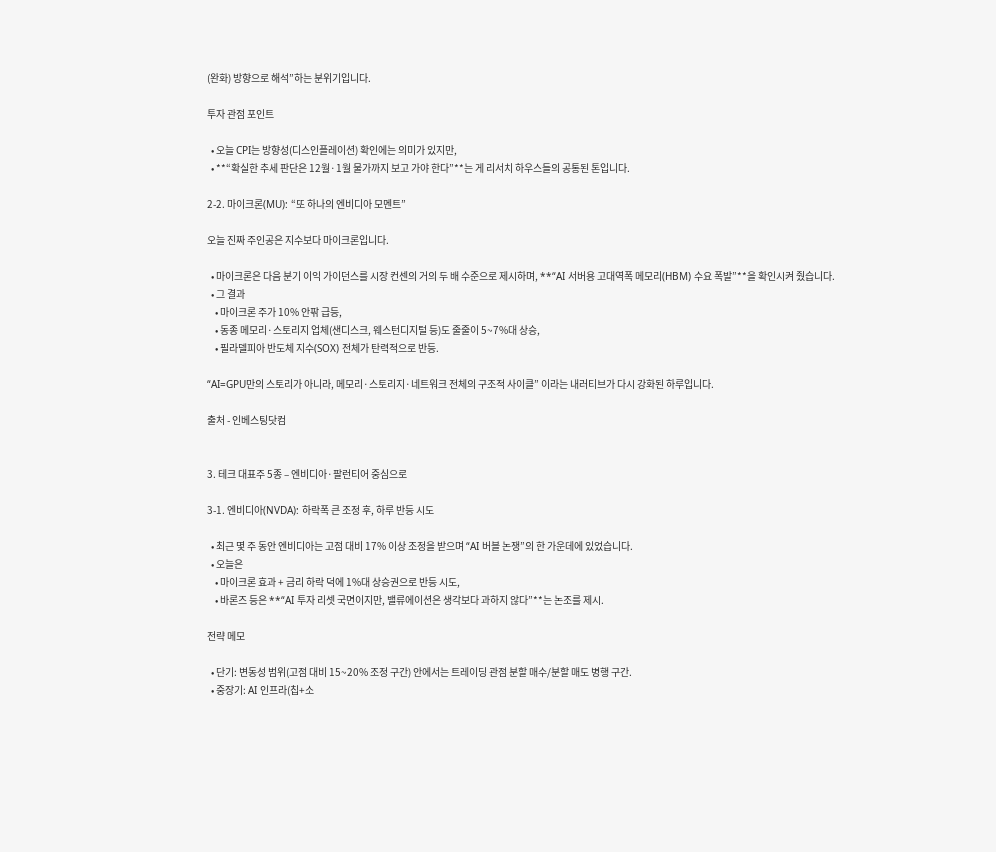(완화) 방향으로 해석”하는 분위기입니다.

투자 관점 포인트

  • 오늘 CPI는 방향성(디스인플레이션) 확인에는 의미가 있지만,
  • **“확실한 추세 판단은 12월·1월 물가까지 보고 가야 한다”**는 게 리서치 하우스들의 공통된 톤입니다.

2-2. 마이크론(MU): “또 하나의 엔비디아 모멘트”

오늘 진짜 주인공은 지수보다 마이크론입니다.

  • 마이크론은 다음 분기 이익 가이던스를 시장 컨센의 거의 두 배 수준으로 제시하며, **“AI 서버용 고대역폭 메모리(HBM) 수요 폭발”**을 확인시켜 줬습니다.
  • 그 결과
    • 마이크론 주가 10% 안팎 급등,
    • 동종 메모리·스토리지 업체(샌디스크, 웨스턴디지털 등)도 줄줄이 5~7%대 상승,
    • 필라델피아 반도체 지수(SOX) 전체가 탄력적으로 반등.

“AI=GPU만의 스토리가 아니라, 메모리·스토리지·네트워크 전체의 구조적 사이클” 이라는 내러티브가 다시 강화된 하루입니다.

출처 - 인베스팅닷컴


3. 테크 대표주 5종 – 엔비디아·팔런티어 중심으로

3-1. 엔비디아(NVDA): 하락폭 큰 조정 후, 하루 반등 시도

  • 최근 몇 주 동안 엔비디아는 고점 대비 17% 이상 조정을 받으며 “AI 버블 논쟁”의 한 가운데에 있었습니다.
  • 오늘은
    • 마이크론 효과 + 금리 하락 덕에 1%대 상승권으로 반등 시도,
    • 바론즈 등은 **“AI 투자 리셋 국면이지만, 밸류에이션은 생각보다 과하지 않다”**는 논조를 제시.

전략 메모

  • 단기: 변동성 범위(고점 대비 15~20% 조정 구간) 안에서는 트레이딩 관점 분할 매수/분할 매도 병행 구간.
  • 중장기: AI 인프라(칩+소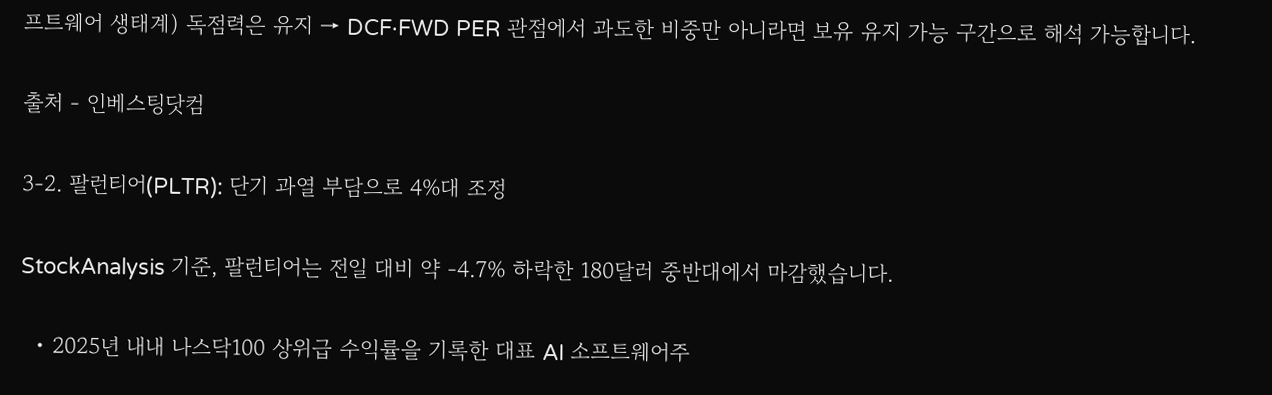프트웨어 생태계) 독점력은 유지 → DCF·FWD PER 관점에서 과도한 비중만 아니라면 보유 유지 가능 구간으로 해석 가능합니다.

출처 - 인베스팅닷컴

3-2. 팔런티어(PLTR): 단기 과열 부담으로 4%대 조정

StockAnalysis 기준, 팔런티어는 전일 대비 약 -4.7% 하락한 180달러 중반대에서 마감했습니다.

  • 2025년 내내 나스닥100 상위급 수익률을 기록한 대표 AI 소프트웨어주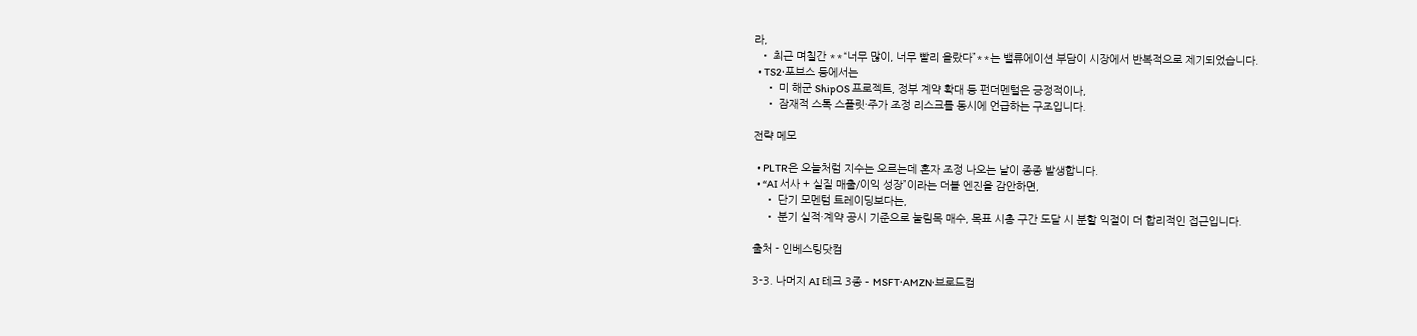라,
  • 최근 며칠간 **“너무 많이, 너무 빨리 올랐다”**는 밸류에이션 부담이 시장에서 반복적으로 제기되었습니다.
  • TS2·포브스 등에서는
    • 미 해군 ShipOS 프로젝트, 정부 계약 확대 등 펀더멘털은 긍정적이나,
    • 잠재적 스톡 스플릿·주가 조정 리스크를 동시에 언급하는 구조입니다.

전략 메모

  • PLTR은 오늘처럼 지수는 오르는데 혼자 조정 나오는 날이 종종 발생합니다.
  • “AI 서사 + 실질 매출/이익 성장”이라는 더블 엔진을 감안하면,
    • 단기 모멘텀 트레이딩보다는,
    • 분기 실적·계약 공시 기준으로 눌림목 매수, 목표 시총 구간 도달 시 분할 익절이 더 합리적인 접근입니다.

출처 - 인베스팅닷컴

3-3. 나머지 AI 테크 3종 – MSFT·AMZN·브로드컴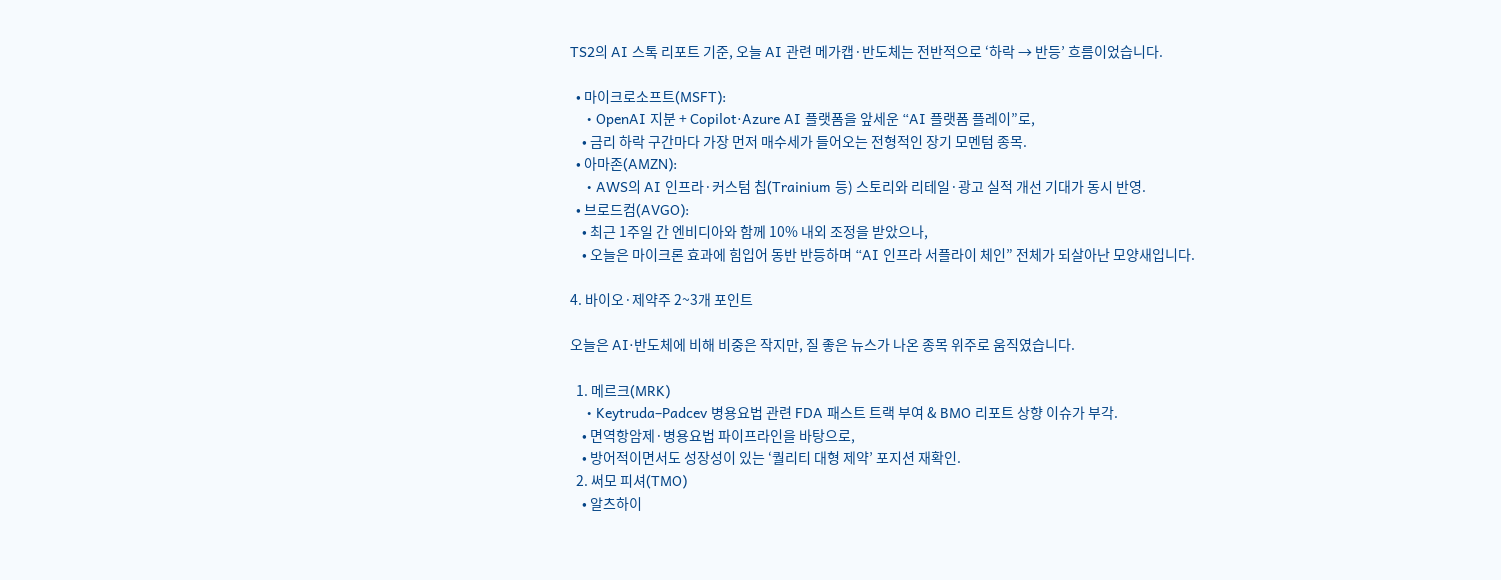TS2의 AI 스톡 리포트 기준, 오늘 AI 관련 메가캡·반도체는 전반적으로 ‘하락 → 반등’ 흐름이었습니다.

  • 마이크로소프트(MSFT):
    • OpenAI 지분 + Copilot·Azure AI 플랫폼을 앞세운 “AI 플랫폼 플레이”로,
    • 금리 하락 구간마다 가장 먼저 매수세가 들어오는 전형적인 장기 모멘텀 종목.
  • 아마존(AMZN):
    • AWS의 AI 인프라·커스텀 칩(Trainium 등) 스토리와 리테일·광고 실적 개선 기대가 동시 반영.
  • 브로드컴(AVGO):
    • 최근 1주일 간 엔비디아와 함께 10% 내외 조정을 받았으나,
    • 오늘은 마이크론 효과에 힘입어 동반 반등하며 “AI 인프라 서플라이 체인” 전체가 되살아난 모양새입니다.

4. 바이오·제약주 2~3개 포인트

오늘은 AI·반도체에 비해 비중은 작지만, 질 좋은 뉴스가 나온 종목 위주로 움직였습니다.

  1. 메르크(MRK)
    • Keytruda–Padcev 병용요법 관련 FDA 패스트 트랙 부여 & BMO 리포트 상향 이슈가 부각.
    • 면역항암제·병용요법 파이프라인을 바탕으로,
    • 방어적이면서도 성장성이 있는 ‘퀄리티 대형 제약’ 포지션 재확인.
  2. 써모 피셔(TMO)
    • 알츠하이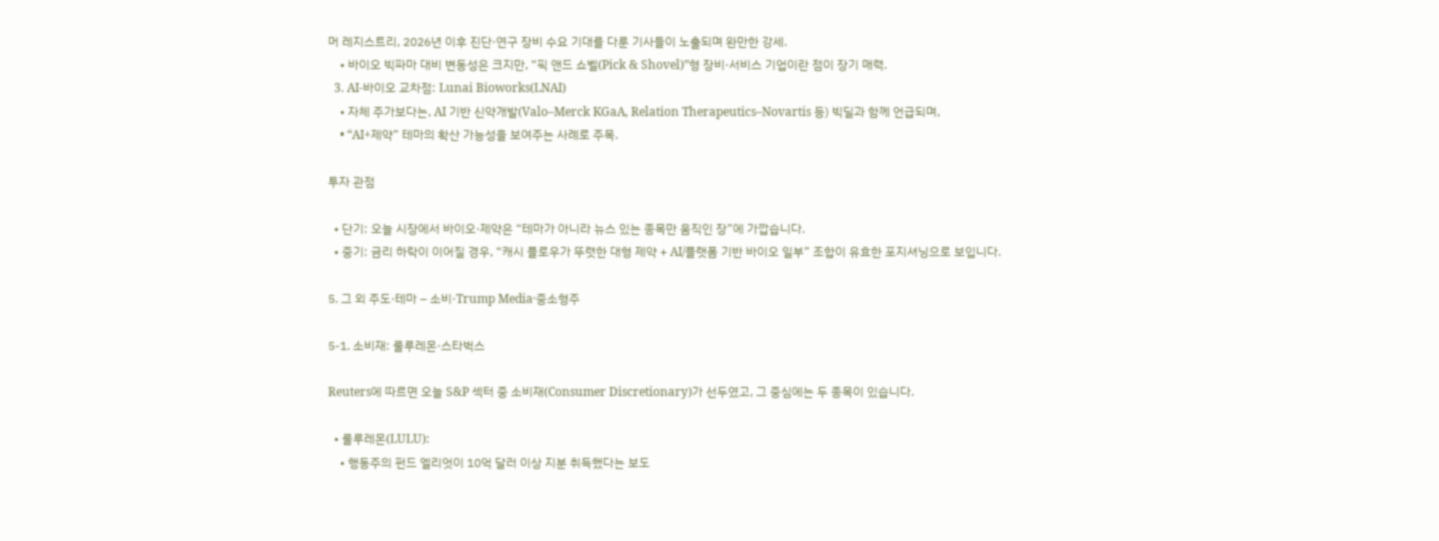머 레지스트리, 2026년 이후 진단·연구 장비 수요 기대를 다룬 기사들이 노출되며 완만한 강세.
    • 바이오 빅파마 대비 변동성은 크지만, “픽 앤드 쇼벨(Pick & Shovel)”형 장비·서비스 기업이란 점이 장기 매력.
  3. AI-바이오 교차점: Lunai Bioworks(LNAI)
    • 자체 주가보다는, AI 기반 신약개발(Valo–Merck KGaA, Relation Therapeutics–Novartis 등) 빅딜과 함께 언급되며,
    • “AI+제약” 테마의 확산 가능성을 보여주는 사례로 주목.

투자 관점

  • 단기: 오늘 시장에서 바이오·제약은 “테마가 아니라 뉴스 있는 종목만 움직인 장”에 가깝습니다.
  • 중기: 금리 하락이 이어질 경우, “캐시 플로우가 뚜렷한 대형 제약 + AI/플랫폼 기반 바이오 일부” 조합이 유효한 포지셔닝으로 보입니다.

5. 그 외 주도·테마 – 소비·Trump Media·중소형주

5-1. 소비재: 룰루레몬·스타벅스

Reuters에 따르면 오늘 S&P 섹터 중 소비재(Consumer Discretionary)가 선두였고, 그 중심에는 두 종목이 있습니다.

  • 룰루레몬(LULU):
    • 행동주의 펀드 엘리엇이 10억 달러 이상 지분 취득했다는 보도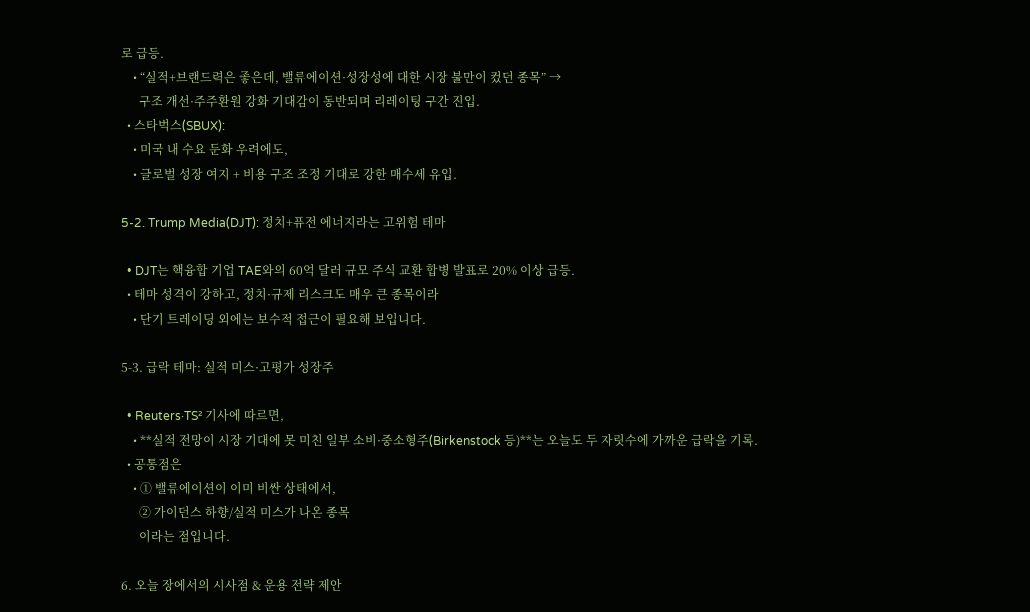로 급등.
    • “실적+브랜드력은 좋은데, 밸류에이션·성장성에 대한 시장 불만이 컸던 종목” →
      구조 개선·주주환원 강화 기대감이 동반되며 리레이팅 구간 진입.
  • 스타벅스(SBUX):
    • 미국 내 수요 둔화 우려에도,
    • 글로벌 성장 여지 + 비용 구조 조정 기대로 강한 매수세 유입.

5-2. Trump Media(DJT): 정치+퓨전 에너지라는 고위험 테마

  • DJT는 핵융합 기업 TAE와의 60억 달러 규모 주식 교환 합병 발표로 20% 이상 급등.
  • 테마 성격이 강하고, 정치·규제 리스크도 매우 큰 종목이라
    • 단기 트레이딩 외에는 보수적 접근이 필요해 보입니다.

5-3. 급락 테마: 실적 미스·고평가 성장주

  • Reuters·TS² 기사에 따르면,
    • **실적 전망이 시장 기대에 못 미친 일부 소비·중소형주(Birkenstock 등)**는 오늘도 두 자릿수에 가까운 급락을 기록.
  • 공통점은
    • ① 밸류에이션이 이미 비싼 상태에서,
      ② 가이던스 하향/실적 미스가 나온 종목
      이라는 점입니다.

6. 오늘 장에서의 시사점 & 운용 전략 제안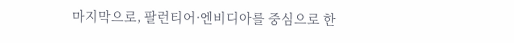마지막으로, 팔런티어·엔비디아를 중심으로 한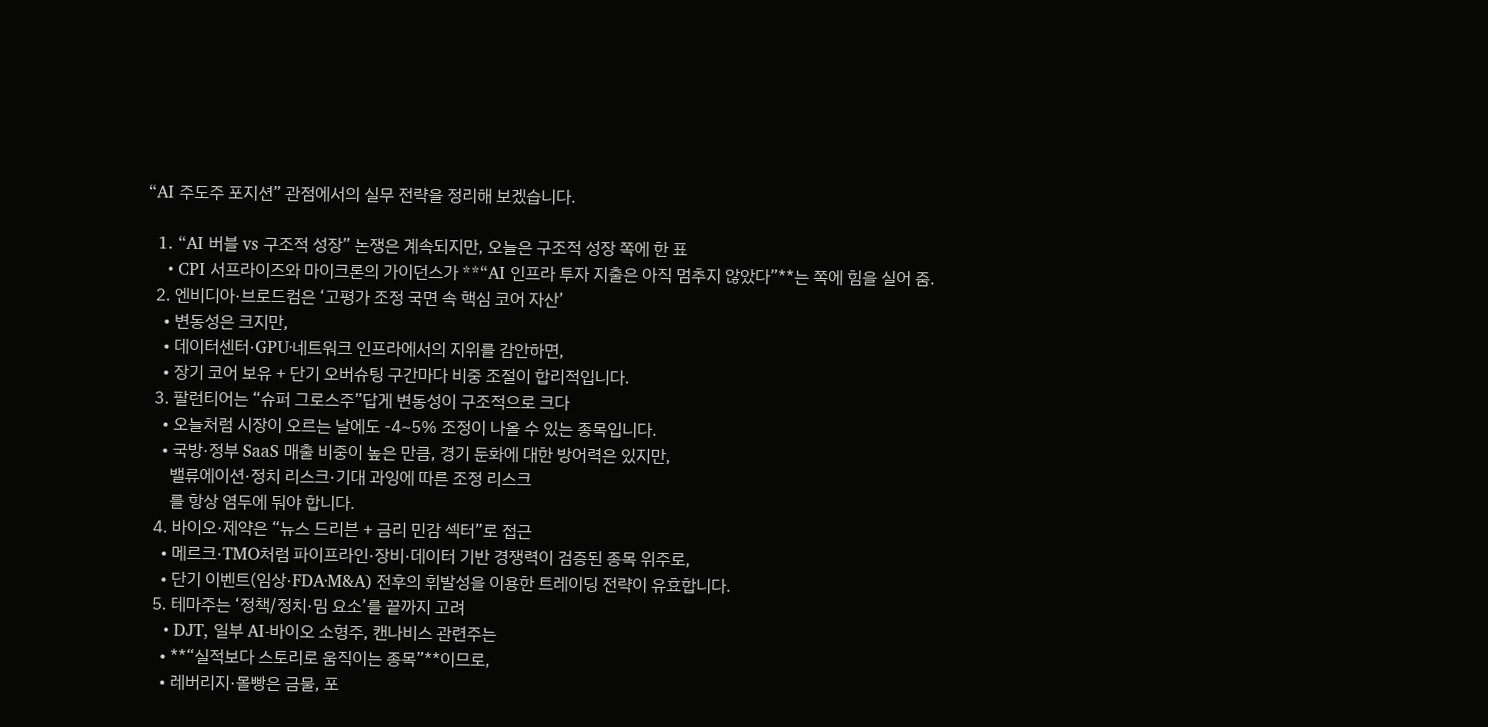“AI 주도주 포지션” 관점에서의 실무 전략을 정리해 보겠습니다.

  1. “AI 버블 vs 구조적 성장” 논쟁은 계속되지만, 오늘은 구조적 성장 쪽에 한 표
    • CPI 서프라이즈와 마이크론의 가이던스가 **“AI 인프라 투자 지출은 아직 멈추지 않았다”**는 쪽에 힘을 실어 줌.
  2. 엔비디아·브로드컴은 ‘고평가 조정 국면 속 핵심 코어 자산’
    • 변동성은 크지만,
    • 데이터센터·GPU·네트워크 인프라에서의 지위를 감안하면,
    • 장기 코어 보유 + 단기 오버슈팅 구간마다 비중 조절이 합리적입니다.
  3. 팔런티어는 “슈퍼 그로스주”답게 변동성이 구조적으로 크다
    • 오늘처럼 시장이 오르는 날에도 -4~5% 조정이 나올 수 있는 종목입니다.
    • 국방·정부 SaaS 매출 비중이 높은 만큼, 경기 둔화에 대한 방어력은 있지만,
      밸류에이션·정치 리스크·기대 과잉에 따른 조정 리스크
      를 항상 염두에 둬야 합니다.
  4. 바이오·제약은 “뉴스 드리븐 + 금리 민감 섹터”로 접근
    • 메르크·TMO처럼 파이프라인·장비·데이터 기반 경쟁력이 검증된 종목 위주로,
    • 단기 이벤트(임상·FDA·M&A) 전후의 휘발성을 이용한 트레이딩 전략이 유효합니다.
  5. 테마주는 ‘정책/정치·밈 요소’를 끝까지 고려
    • DJT, 일부 AI-바이오 소형주, 캔나비스 관련주는
    • **“실적보다 스토리로 움직이는 종목”**이므로,
    • 레버리지·몰빵은 금물, 포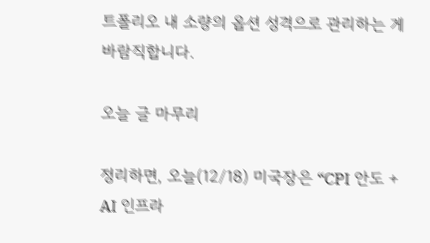트폴리오 내 소량의 옵션 성격으로 관리하는 게 바람직합니다.

오늘 글 마무리

정리하면, 오늘(12/18) 미국장은 “CPI 안도 + AI 인프라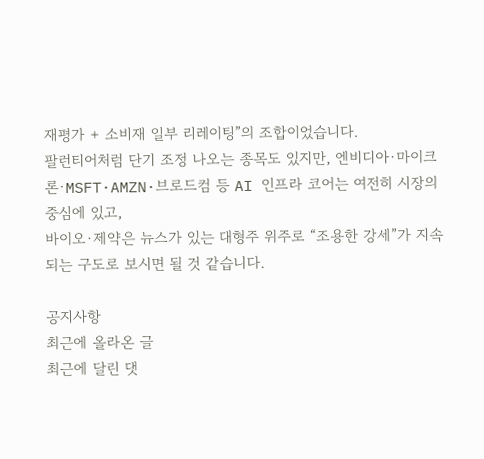재평가 + 소비재 일부 리레이팅”의 조합이었습니다.
팔런티어처럼 단기 조정 나오는 종목도 있지만, 엔비디아·마이크론·MSFT·AMZN·브로드컴 등 AI 인프라 코어는 여전히 시장의 중심에 있고,
바이오·제약은 뉴스가 있는 대형주 위주로 “조용한 강세”가 지속되는 구도로 보시면 될 것 같습니다.

공지사항
최근에 올라온 글
최근에 달린 댓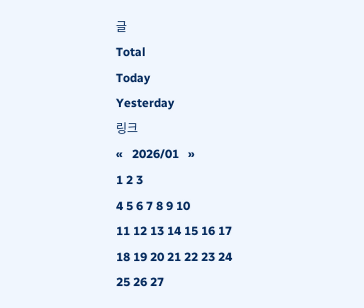글
Total
Today
Yesterday
링크
«   2026/01   »
1 2 3
4 5 6 7 8 9 10
11 12 13 14 15 16 17
18 19 20 21 22 23 24
25 26 27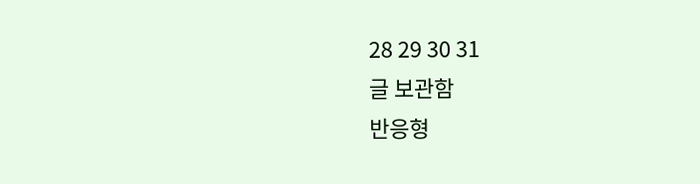28 29 30 31
글 보관함
반응형